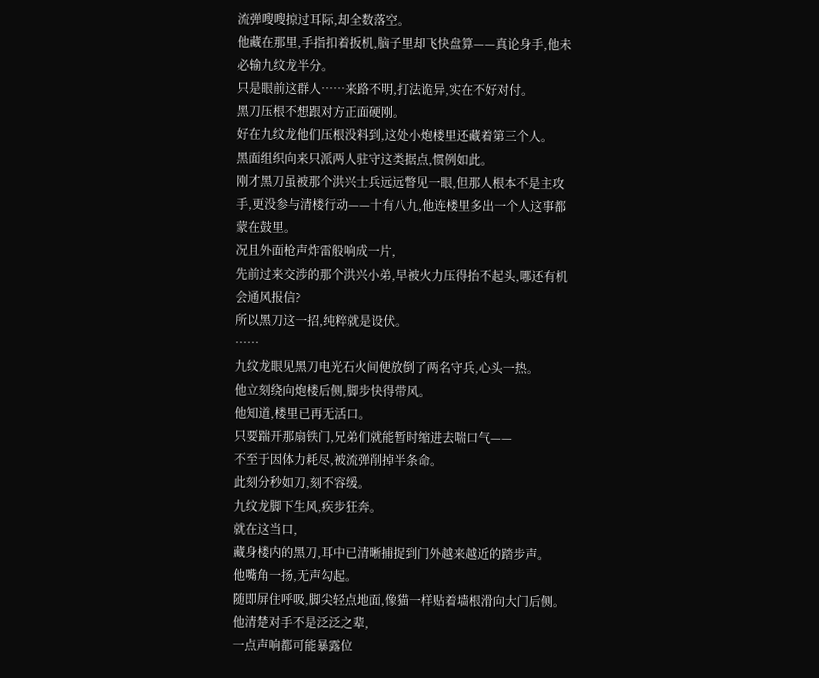流弹嗖嗖掠过耳际,却全数落空。
他藏在那里,手指扣着扳机,脑子里却飞快盘算——真论身手,他未必输九纹龙半分。
只是眼前这群人……来路不明,打法诡异,实在不好对付。
黑刀压根不想跟对方正面硬刚。
好在九纹龙他们压根没料到,这处小炮楼里还藏着第三个人。
黑面组织向来只派两人驻守这类据点,惯例如此。
刚才黑刀虽被那个洪兴士兵远远瞥见一眼,但那人根本不是主攻手,更没参与清楼行动——十有八九,他连楼里多出一个人这事都蒙在鼓里。
况且外面枪声炸雷般响成一片,
先前过来交涉的那个洪兴小弟,早被火力压得抬不起头,哪还有机会通风报信?
所以黑刀这一招,纯粹就是设伏。
……
九纹龙眼见黑刀电光石火间便放倒了两名守兵,心头一热。
他立刻绕向炮楼后侧,脚步快得带风。
他知道,楼里已再无活口。
只要踹开那扇铁门,兄弟们就能暂时缩进去喘口气——
不至于因体力耗尽,被流弹削掉半条命。
此刻分秒如刀,刻不容缓。
九纹龙脚下生风,疾步狂奔。
就在这当口,
藏身楼内的黑刀,耳中已清晰捕捉到门外越来越近的踏步声。
他嘴角一扬,无声勾起。
随即屏住呼吸,脚尖轻点地面,像猫一样贴着墙根滑向大门后侧。
他清楚对手不是泛泛之辈,
一点声响都可能暴露位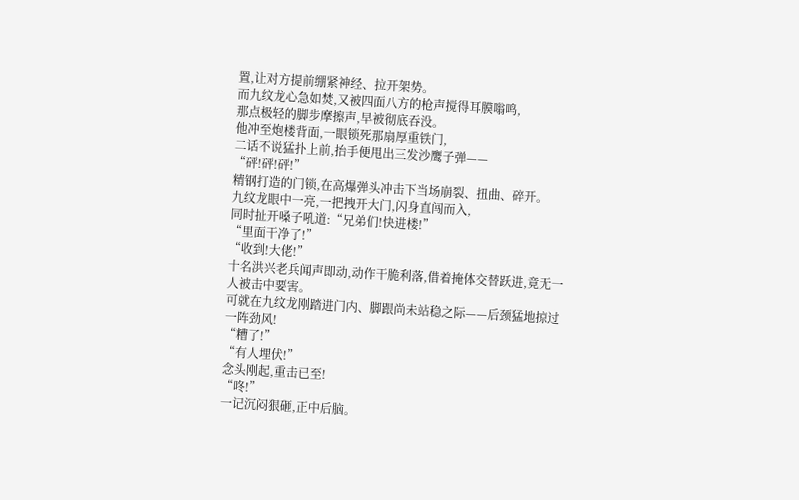置,让对方提前绷紧神经、拉开架势。
而九纹龙心急如焚,又被四面八方的枪声搅得耳膜嗡鸣,
那点极轻的脚步摩擦声,早被彻底吞没。
他冲至炮楼背面,一眼锁死那扇厚重铁门,
二话不说猛扑上前,抬手便甩出三发沙鹰子弹——
“砰!砰!砰!”
精钢打造的门锁,在高爆弹头冲击下当场崩裂、扭曲、碎开。
九纹龙眼中一亮,一把拽开大门,闪身直闯而入,
同时扯开嗓子吼道:“兄弟们!快进楼!”
“里面干净了!”
“收到!大佬!”
十名洪兴老兵闻声即动,动作干脆利落,借着掩体交替跃进,竟无一人被击中要害。
可就在九纹龙刚踏进门内、脚跟尚未站稳之际——后颈猛地掠过一阵劲风!
“糟了!”
“有人埋伏!”
念头刚起,重击已至!
“咚!”
一记沉闷狠砸,正中后脑。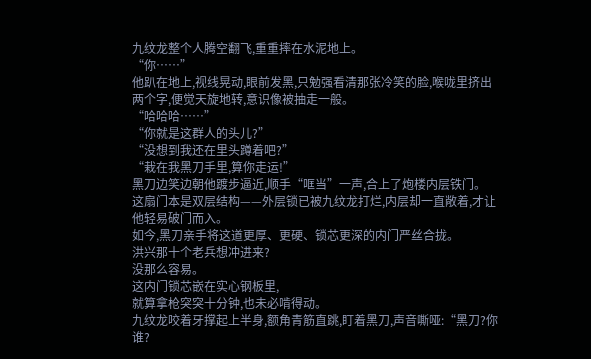九纹龙整个人腾空翻飞,重重摔在水泥地上。
“你……”
他趴在地上,视线晃动,眼前发黑,只勉强看清那张冷笑的脸,喉咙里挤出两个字,便觉天旋地转,意识像被抽走一般。
“哈哈哈……”
“你就是这群人的头儿?”
“没想到我还在里头蹲着吧?”
“栽在我黑刀手里,算你走运!”
黑刀边笑边朝他踱步逼近,顺手“哐当”一声,合上了炮楼内层铁门。
这扇门本是双层结构——外层锁已被九纹龙打烂,内层却一直敞着,才让他轻易破门而入。
如今,黑刀亲手将这道更厚、更硬、锁芯更深的内门严丝合拢。
洪兴那十个老兵想冲进来?
没那么容易。
这内门锁芯嵌在实心钢板里,
就算拿枪突突十分钟,也未必啃得动。
九纹龙咬着牙撑起上半身,额角青筋直跳,盯着黑刀,声音嘶哑:“黑刀?你谁?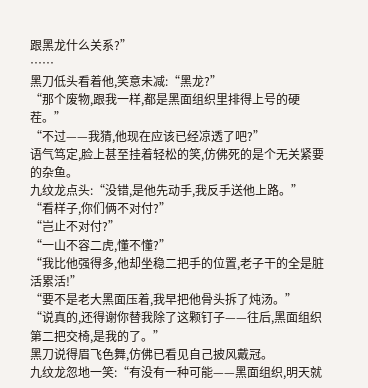跟黑龙什么关系?”
……
黑刀低头看着他,笑意未减:“黑龙?”
“那个废物,跟我一样,都是黑面组织里排得上号的硬茬。”
“不过——我猜,他现在应该已经凉透了吧?”
语气笃定,脸上甚至挂着轻松的笑,仿佛死的是个无关紧要的杂鱼。
九纹龙点头:“没错,是他先动手,我反手送他上路。”
“看样子,你们俩不对付?”
“岂止不对付?”
“一山不容二虎,懂不懂?”
“我比他强得多,他却坐稳二把手的位置,老子干的全是脏活累活!”
“要不是老大黑面压着,我早把他骨头拆了炖汤。”
“说真的,还得谢你替我除了这颗钉子——往后,黑面组织第二把交椅,是我的了。”
黑刀说得眉飞色舞,仿佛已看见自己披风戴冠。
九纹龙忽地一笑:“有没有一种可能——黑面组织,明天就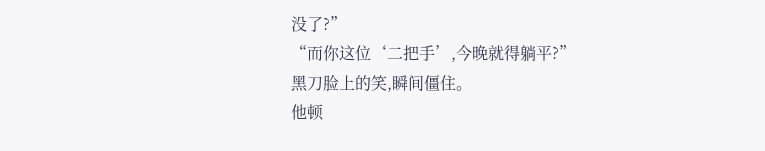没了?”
“而你这位‘二把手’,今晚就得躺平?”
黑刀脸上的笑,瞬间僵住。
他顿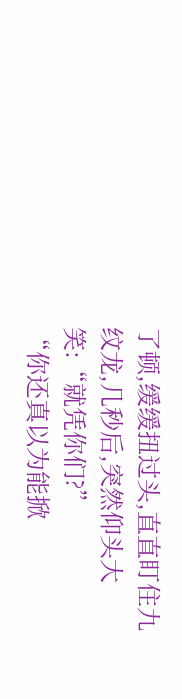了顿,缓缓扭过头,直直盯住九纹龙,几秒后,突然仰头大笑:“就凭你们?”
“你还真以为能掀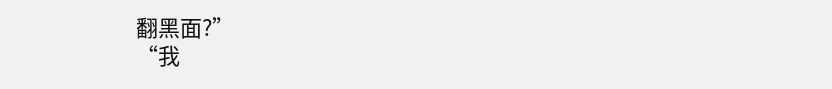翻黑面?”
“我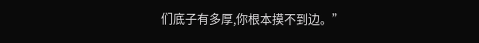们底子有多厚,你根本摸不到边。”